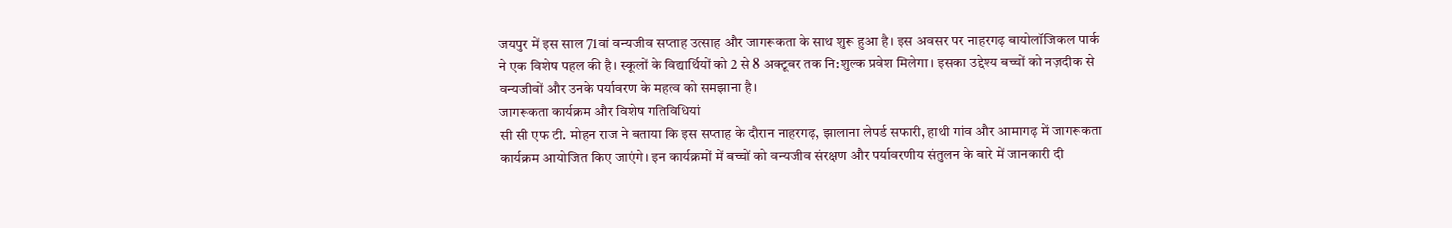जयपुर में इस साल 71वां वन्यजीव सप्ताह उत्साह और जागरूकता के साथ शुरू हुआ है। इस अवसर पर नाहरगढ़ बायोलॉजिकल पार्क ने एक विशेष पहल की है। स्कूलों के विद्यार्थियों को 2 से 8 अक्टूबर तक नि:शुल्क प्रवेश मिलेगा। इसका उद्देश्य बच्चों को नज़दीक से वन्यजीवों और उनके पर्यावरण के महत्व को समझाना है।
जागरूकता कार्यक्रम और विशेष गतिविधियां
सी सी एफ टी. मोहन राज ने बताया कि इस सप्ताह के दौरान नाहरगढ़, झालाना लेपर्ड सफारी, हाथी गांव और आमागढ़ में जागरूकता कार्यक्रम आयोजित किए जाएंगे। इन कार्यक्रमों में बच्चों को वन्यजीव संरक्षण और पर्यावरणीय संतुलन के बारे में जानकारी दी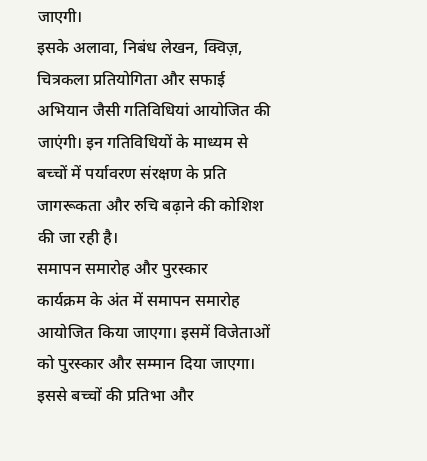जाएगी।
इसके अलावा, निबंध लेखन, क्विज़, चित्रकला प्रतियोगिता और सफाई अभियान जैसी गतिविधियां आयोजित की जाएंगी। इन गतिविधियों के माध्यम से बच्चों में पर्यावरण संरक्षण के प्रति जागरूकता और रुचि बढ़ाने की कोशिश की जा रही है।
समापन समारोह और पुरस्कार
कार्यक्रम के अंत में समापन समारोह आयोजित किया जाएगा। इसमें विजेताओं को पुरस्कार और सम्मान दिया जाएगा। इससे बच्चों की प्रतिभा और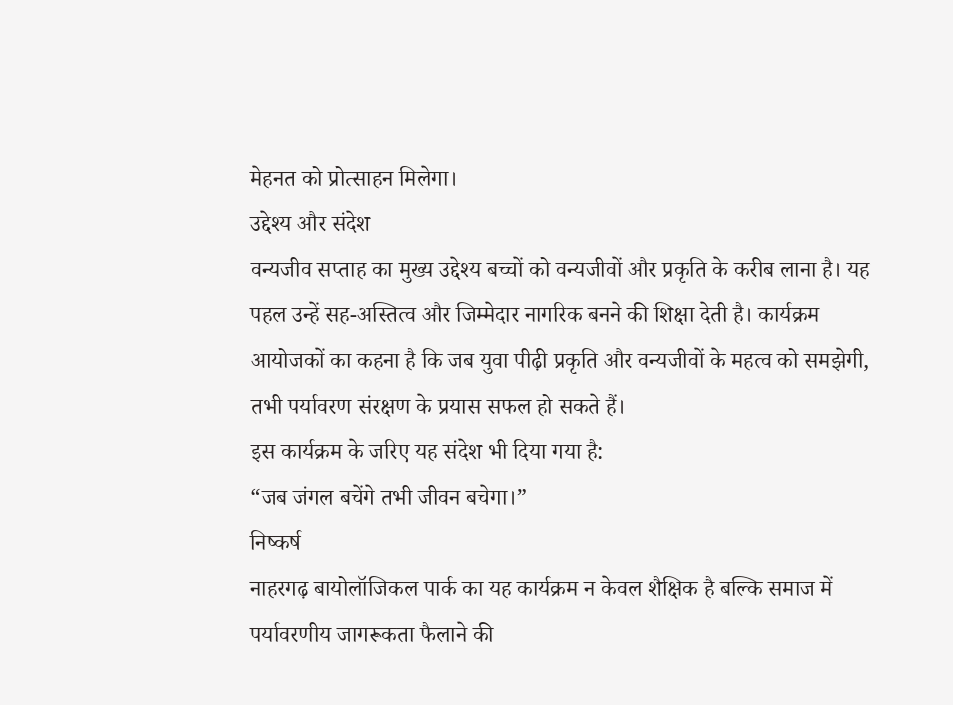मेहनत को प्रोत्साहन मिलेगा।
उद्देश्य और संदेश
वन्यजीव सप्ताह का मुख्य उद्देश्य बच्चों को वन्यजीवों और प्रकृति के करीब लाना है। यह पहल उन्हें सह-अस्तित्व और जिम्मेदार नागरिक बनने की शिक्षा देती है। कार्यक्रम आयोजकों का कहना है कि जब युवा पीढ़ी प्रकृति और वन्यजीवों के महत्व को समझेगी, तभी पर्यावरण संरक्षण के प्रयास सफल हो सकते हैं।
इस कार्यक्रम के जरिए यह संदेश भी दिया गया है:
“जब जंगल बचेंगे तभी जीवन बचेगा।”
निष्कर्ष
नाहरगढ़ बायोलॉजिकल पार्क का यह कार्यक्रम न केवल शैक्षिक है बल्कि समाज में पर्यावरणीय जागरूकता फैलाने की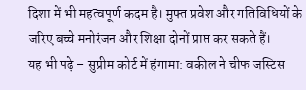दिशा में भी महत्वपूर्ण कदम है। मुफ्त प्रवेश और गतिविधियों के जरिए बच्चे मनोरंजन और शिक्षा दोनों प्राप्त कर सकते हैं।
यह भी पढ़े – सुप्रीम कोर्ट में हंगामा: वकील ने चीफ जस्टिस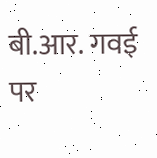बी.आर. गवई पर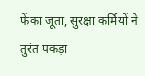फेंका जूता, सुरक्षा कर्मियों ने तुरंत पकड़ा